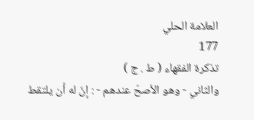العلامة الحلي
177
تذكرة الفقهاء ( ط . ج )
والثاني - وهو الأصحّ عندهم - : إنّ له أن يلتقط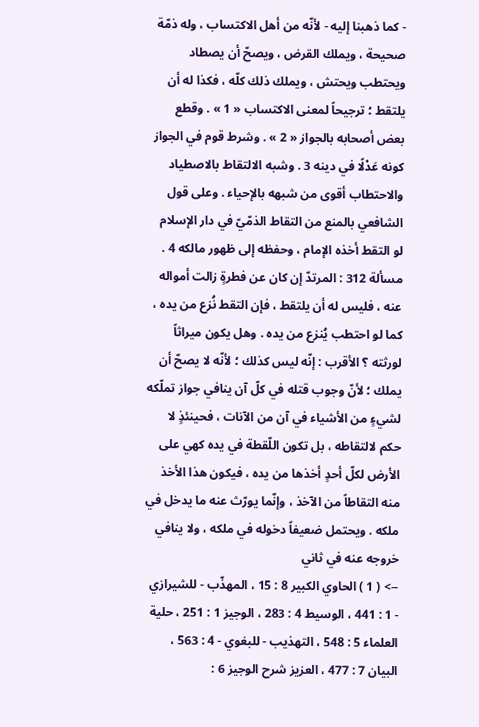- كما ذهبنا إليه - لأنّه من أهل الاكتساب ، وله ذمّة صحيحة ، ويملك القرض ، ويصحّ أن يصطاد ويحتطب ويحتش ، ويملك ذلك كلّه ، فكذا له أن يلتقط ؛ ترجيحاً لمعنى الاكتساب « 1 » . وقطع بعض أصحابه بالجواز « 2 » . وشرط قوم في الجواز كونه عَدْلًا في دينه 3 . وشبه الالتقاط بالاصطياد والاحتطاب أقوى من شبهه بالإحياء . وعلى قول الشافعي بالمنع من التقاط الذمّيّ في دار الإسلام لو التقط أخذه الإمام ، وحفظه إلى ظهور مالكه 4 . مسألة 312 : المرتدّ إن كان عن فطرةٍ زالت أمواله عنه ، فليس له أن يلتقط ، فإن التقط نُزع من يده ، كما لو احتطب يُنزع من يده . وهل يكون ميراثاً لورثته ؟ الأقرب : إنّه ليس كذلك ؛ لأنّه لا يصحّ أن يملك ؛ لأنّ وجوب قتله في كلّ آن ينافي جواز تملّكه لشيءٍ من الأشياء في آن من الآنات ، فحينئذٍ لا حكم لالتقاطه ، بل تكون اللّقطة في يده كهي على الأرض لكلّ أحدٍ أخذها من يده ، فيكون هذا الأخذ منه التقاطاً من الآخذ ، وإنّما يورّث عنه ما يدخل في ملكه . ويحتمل ضعيفاً دخوله في ملكه ، ولا ينافي خروجه عنه في ثاني
--> ( 1 ) الحاوي الكبير 8 : 15 ، المهذّب - للشيرازي - 1 : 441 ، الوسيط 4 : 283 ، الوجيز 1 : 251 ، حلية العلماء 5 : 548 ، التهذيب - للبغوي - 4 : 563 ، البيان 7 : 477 ، العزيز شرح الوجيز 6 :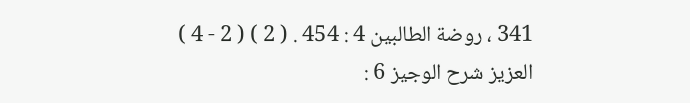341 ، روضة الطالبين 4 : 454 . ( 2 ) ( 2 - 4 ) العزيز شرح الوجيز 6 :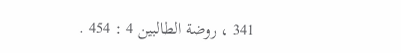341 ، روضة الطالبين 4 : 454 .